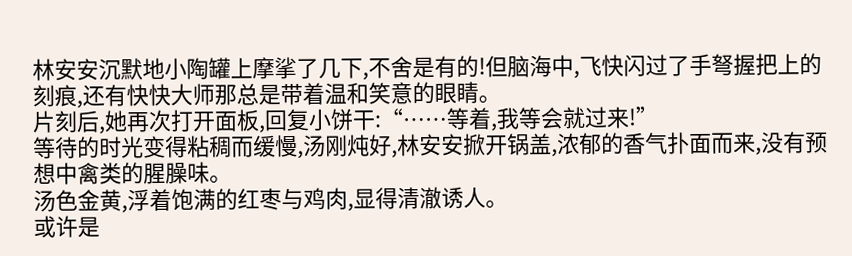林安安沉默地小陶罐上摩挲了几下,不舍是有的!但脑海中,飞快闪过了手弩握把上的刻痕,还有快快大师那总是带着温和笑意的眼睛。
片刻后,她再次打开面板,回复小饼干:“……等着,我等会就过来!”
等待的时光变得粘稠而缓慢,汤刚炖好,林安安掀开锅盖,浓郁的香气扑面而来,没有预想中禽类的腥臊味。
汤色金黄,浮着饱满的红枣与鸡肉,显得清澈诱人。
或许是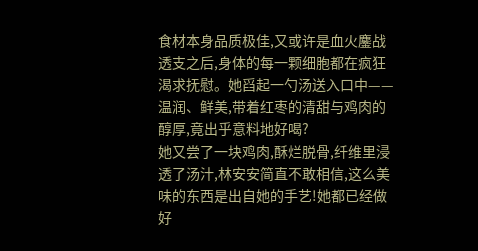食材本身品质极佳,又或许是血火鏖战透支之后,身体的每一颗细胞都在疯狂渴求抚慰。她舀起一勺汤送入口中——温润、鲜美,带着红枣的清甜与鸡肉的醇厚,竟出乎意料地好喝?
她又尝了一块鸡肉,酥烂脱骨,纤维里浸透了汤汁,林安安简直不敢相信,这么美味的东西是出自她的手艺!她都已经做好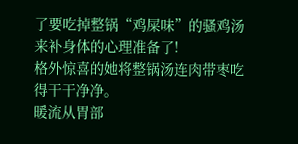了要吃掉整锅“鸡屎味”的骚鸡汤来补身体的心理准备了!
格外惊喜的她将整锅汤连肉带枣吃得干干净净。
暖流从胃部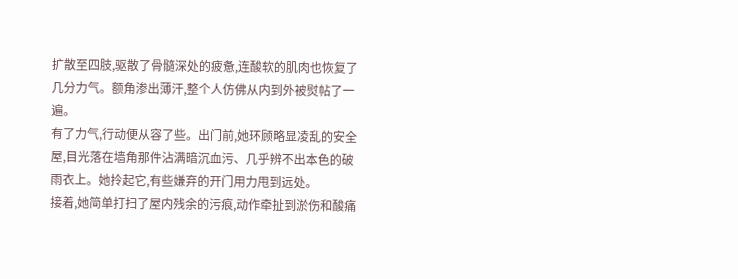扩散至四肢,驱散了骨髓深处的疲惫,连酸软的肌肉也恢复了几分力气。额角渗出薄汗,整个人仿佛从内到外被熨帖了一遍。
有了力气,行动便从容了些。出门前,她环顾略显凌乱的安全屋,目光落在墙角那件沾满暗沉血污、几乎辨不出本色的破雨衣上。她拎起它,有些嫌弃的开门用力甩到远处。
接着,她简单打扫了屋内残余的污痕,动作牵扯到淤伤和酸痛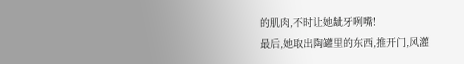的肌肉,不时让她龇牙咧嘴!
最后,她取出陶罐里的东西,推开门,风灌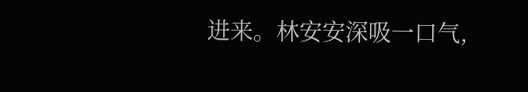进来。林安安深吸一口气,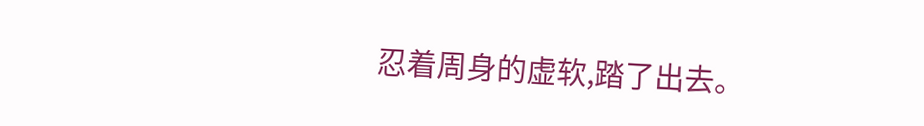忍着周身的虚软,踏了出去。